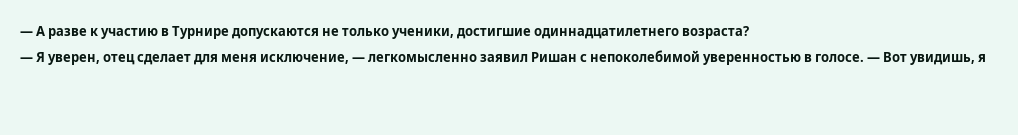— А разве к участию в Турнире допускаются не только ученики, достигшие одиннадцатилетнего возраста?
— Я уверен, отец сделает для меня исключение, — легкомысленно заявил Ришан с непоколебимой уверенностью в голосе. — Вот увидишь, я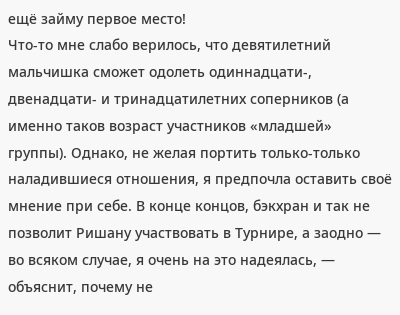ещё займу первое место!
Что-то мне слабо верилось, что девятилетний мальчишка сможет одолеть одиннадцати-, двенадцати- и тринадцатилетних соперников (а именно таков возраст участников «младшей» группы). Однако, не желая портить только-только наладившиеся отношения, я предпочла оставить своё мнение при себе. В конце концов, бэкхран и так не позволит Ришану участвовать в Турнире, а заодно — во всяком случае, я очень на это надеялась, — объяснит, почему не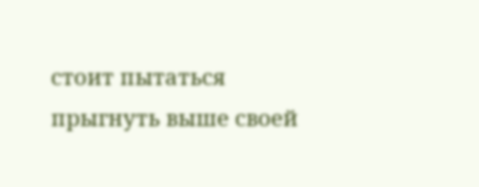стоит пытаться прыгнуть выше своей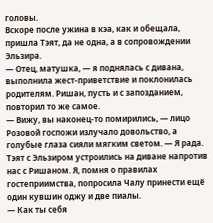головы.
Вскоре после ужина в кэа, как и обещала, пришла Тэят, да не одна, а в сопровождении Эльзира.
— Отец, матушка, — я поднялась с дивана, выполнила жест-приветствие и поклонилась родителям. Ришан, пусть и с запозданием, повторил то же самое.
— Вижу, вы наконец-то помирились, — лицо Розовой госпожи излучало довольство, а голубые глаза сияли мягким светом. — Я рада.
Тэят с Эльзиром устроились на диване напротив нас с Ришаном. Я, помня о правилах гостеприимства, попросила Чалу принести ещё один кувшин оджу и две пиалы.
— Как ты себя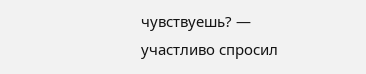чувствуешь? — участливо спросил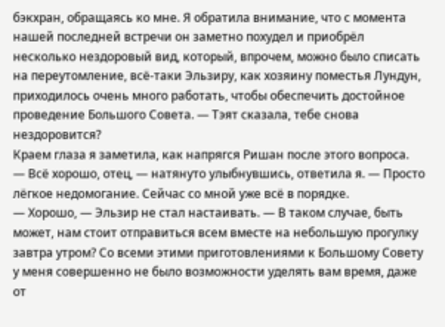бэкхран, обращаясь ко мне. Я обратила внимание, что с момента нашей последней встречи он заметно похудел и приобрёл несколько нездоровый вид, который, впрочем, можно было списать на переутомление, всё-таки Эльзиру, как хозяину поместья Лундун, приходилось очень много работать, чтобы обеспечить достойное проведение Большого Совета. — Тэят сказала, тебе снова нездоровится?
Краем глаза я заметила, как напрягся Ришан после этого вопроса.
— Всё хорошо, отец, — натянуто улыбнувшись, ответила я. — Просто лёгкое недомогание. Сейчас со мной уже всё в порядке.
— Хорошо, — Эльзир не стал настаивать. — В таком случае, быть может, нам стоит отправиться всем вместе на небольшую прогулку завтра утром? Со всеми этими приготовлениями к Большому Совету у меня совершенно не было возможности уделять вам время, даже от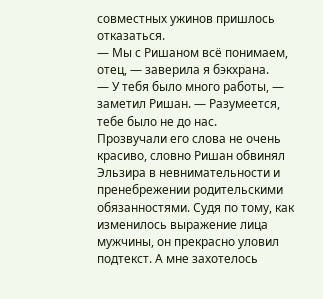совместных ужинов пришлось отказаться.
— Мы с Ришаном всё понимаем, отец, — заверила я бэкхрана.
— У тебя было много работы, — заметил Ришан. — Разумеется, тебе было не до нас.
Прозвучали его слова не очень красиво, словно Ришан обвинял Эльзира в невнимательности и пренебрежении родительскими обязанностями. Судя по тому, как изменилось выражение лица мужчины, он прекрасно уловил подтекст. А мне захотелось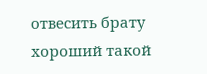отвесить брату хороший такой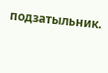подзатыльник.